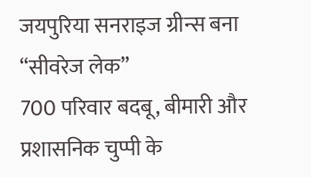जयपुरिया सनराइज ग्रीन्स बना “सीवरेज लेक”
700 परिवार बदबू, बीमारी और
प्रशासनिक चुप्पी के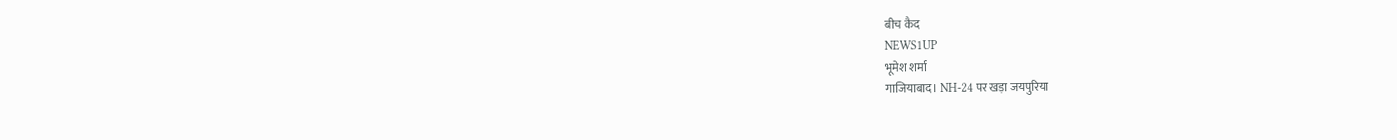बीच कैद
NEWS1UP
भूमेश शर्मा
गाजियाबाद। NH-24 पर खड़ा जयपुरिया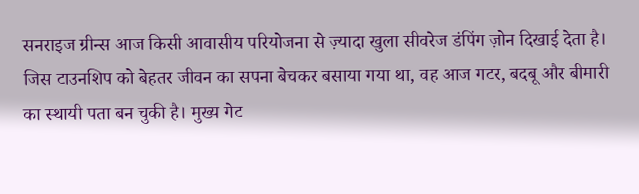सनराइज ग्रीन्स आज किसी आवासीय परियोजना से ज़्यादा खुला सीवरेज डंपिंग ज़ोन दिखाई देता है। जिस टाउनशिप को बेहतर जीवन का सपना बेचकर बसाया गया था, वह आज गटर, बदबू और बीमारी का स्थायी पता बन चुकी है। मुख्य गेट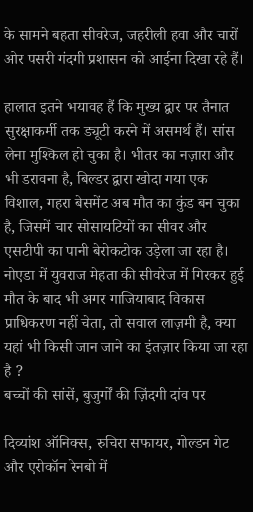के सामने बहता सीवरेज, जहरीली हवा और चारों ओर पसरी गंदगी प्रशासन को आईना दिखा रहे हैं।

हालात इतने भयावह हैं कि मुख्य द्वार पर तैनात सुरक्षाकर्मी तक ड्यूटी करने में असमर्थ हैं। सांस लेना मुश्किल हो चुका है। भीतर का नज़ारा और भी डरावना है, बिल्डर द्वारा खोदा गया एक विशाल, गहरा बेसमेंट अब मौत का कुंड बन चुका है, जिसमें चार सोसायटियों का सीवर और एसटीपी का पानी बेरोकटोक उड़ेला जा रहा है।
नोएडा में युवराज मेहता की सीवरेज में गिरकर हुई मौत के बाद भी अगर गाजियाबाद विकास प्राधिकरण नहीं चेता, तो सवाल लाज़मी है, क्या यहां भी किसी जान जाने का इंतज़ार किया जा रहा है ?
बच्चों की सांसें, बुजुर्गों की ज़िंदगी दांव पर

दिव्यांश ऑनिक्स, रुचिरा सफायर, गोल्डन गेट और एरोकॉन रेनबो में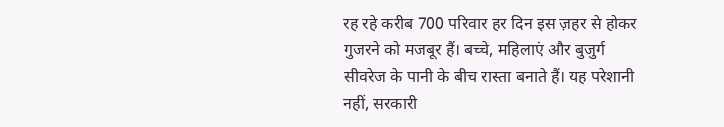रह रहे करीब 700 परिवार हर दिन इस ज़हर से होकर गुजरने को मजबूर हैं। बच्चे, महिलाएं और बुजुर्ग सीवरेज के पानी के बीच रास्ता बनाते हैं। यह परेशानी नहीं, सरकारी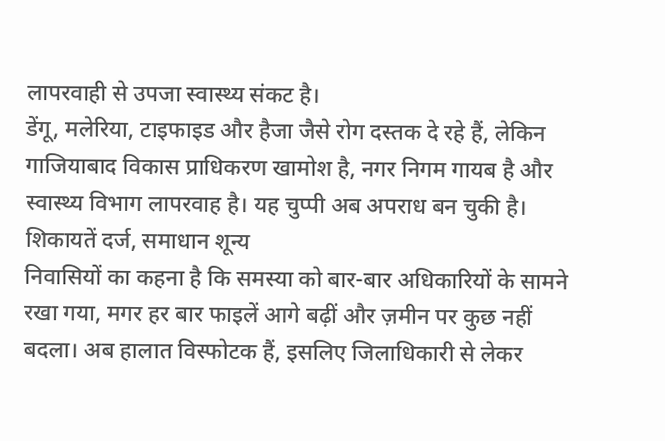लापरवाही से उपजा स्वास्थ्य संकट है।
डेंगू, मलेरिया, टाइफाइड और हैजा जैसे रोग दस्तक दे रहे हैं, लेकिन गाजियाबाद विकास प्राधिकरण खामोश है, नगर निगम गायब है और स्वास्थ्य विभाग लापरवाह है। यह चुप्पी अब अपराध बन चुकी है।
शिकायतें दर्ज, समाधान शून्य
निवासियों का कहना है कि समस्या को बार-बार अधिकारियों के सामने रखा गया, मगर हर बार फाइलें आगे बढ़ीं और ज़मीन पर कुछ नहीं बदला। अब हालात विस्फोटक हैं, इसलिए जिलाधिकारी से लेकर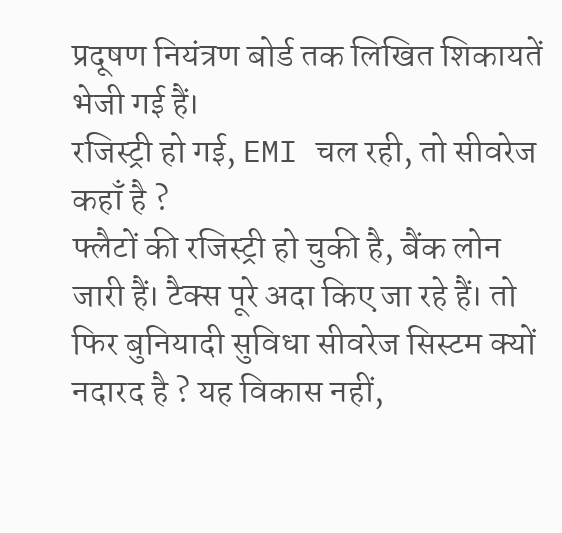प्रदूषण नियंत्रण बोर्ड तक लिखित शिकायतें भेजी गई हैं।
रजिस्ट्री हो गई, EMI चल रही, तो सीवरेज कहाँ है ?
फ्लैटों की रजिस्ट्री हो चुकी है, बैंक लोन जारी हैं। टैक्स पूरे अदा किए जा रहे हैं। तो फिर बुनियादी सुविधा सीवरेज सिस्टम क्यों नदारद है ? यह विकास नहीं,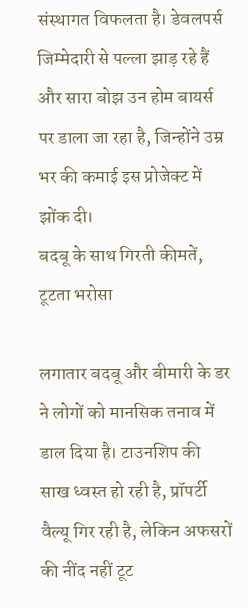संस्थागत विफलता है। डेवलपर्स जिम्मेदारी से पल्ला झाड़ रहे हैं और सारा बोझ उन होम बायर्स पर डाला जा रहा है, जिन्होंने उम्र भर की कमाई इस प्रोजेक्ट में झोंक दी।
बदबू के साथ गिरती कीमतें, टूटता भरोसा

लगातार बदबू और बीमारी के डर ने लोगों को मानसिक तनाव में डाल दिया है। टाउनशिप की साख ध्वस्त हो रही है, प्रॉपर्टी वैल्यू गिर रही है, लेकिन अफसरों की नींद नहीं टूट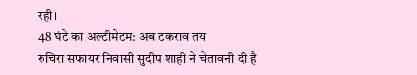रही।
48 घंटे का अल्टीमेटम: अब टकराव तय
रुचिरा सफायर निवासी सुदीप शाही ने चेतावनी दी है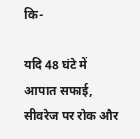कि-

यदि 48 घंटे में आपात सफाई, सीवरेज पर रोक और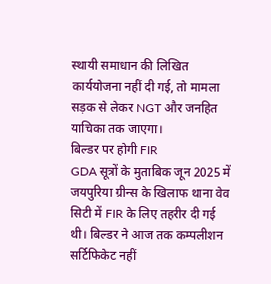स्थायी समाधान की लिखित कार्ययोजना नहीं दी गई, तो मामला सड़क से लेकर NGT और जनहित याचिका तक जाएगा।
बिल्डर पर होगी FIR
GDA सूत्रों के मुताबिक जून 2025 में जयपुरिया ग्रीन्स के खिलाफ थाना वेव सिटी में FIR के लिए तहरीर दी गई थी। बिल्डर ने आज तक कम्पलीशन सर्टिफिकेट नहीं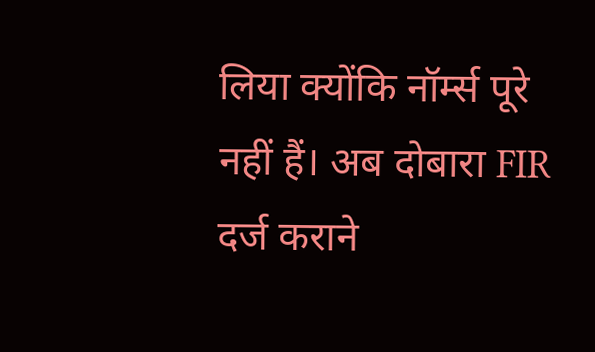लिया क्योंकि नॉर्म्स पूरे नहीं हैं। अब दोबारा FIR दर्ज कराने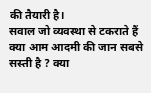की तैयारी है।
सवाल जो व्यवस्था से टकराते हैं
क्या आम आदमी की जान सबसे सस्ती है ? क्या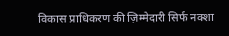विकास प्राधिकरण की ज़िम्मेदारी सिर्फ नक्शा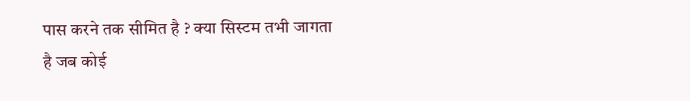पास करने तक सीमित है ? क्या सिस्टम तभी जागता है जब कोई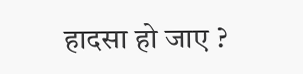हादसा हो जाए ?